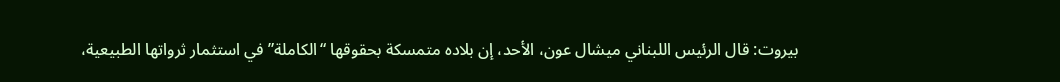بيروت: قال الرئيس اللبناني ميشال عون، الأحد، إن بلاده متمسكة بحقوقها “الكاملة” في استثمار ثرواتها الطبيعية،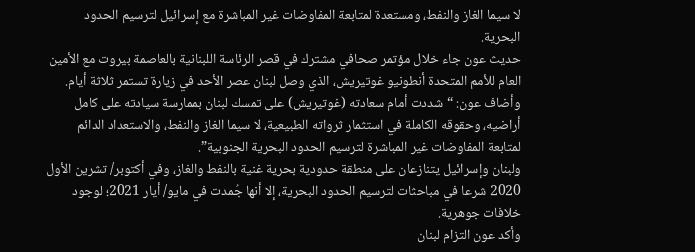لا سيما الغاز والنفط، ومستعدة لمتابعة المفاوضات غير المباشرة مع إسرائيل لترسيم الحدود البحرية.
حديث عون جاء خلال مؤتمر صحافي مشترك في قصر الرئاسة اللبنانية بالعاصمة بيروت مع الأمين العام للأمم المتحدة أنطونيو غوتيريش، الذي وصل لبنان عصر الأحد في زيارة تستمر ثلاثة أيام.
وأضاف عون: “شددت أمام سعادته (غوتيريش) على تمسك لبنان بممارسة سيادته على كامل أراضيه، وحقوقه الكاملة في استثمار ثرواته الطبيعية، لا سيما الغاز والنفط، والاستعداد الدائم لمتابعة المفاوضات غير المباشرة لترسيم الحدود البحرية الجنوبية”.
ولبنان وإسرائيل يتنازعان على منطقة حدودية بحرية غنية بالنفط والغاز، وفي أكتوبر/ تشرين الأول 2020 شرعا في مباحثات لترسيم الحدود البحرية، إلا أنها جُمدت في مايو/ أيار 2021؛ لوجود خلافات جوهرية.
وأكد عون التزام لبنان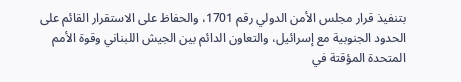بتنفيذ قرار مجلس الأمن الدولي رقم 1701، والحفاظ على الاستقرار القائم على الحدود الجنوبية مع إسرائيل، والتعاون الدائم بين الجيش اللبناني وقوة الأمم المتحدة المؤقتة في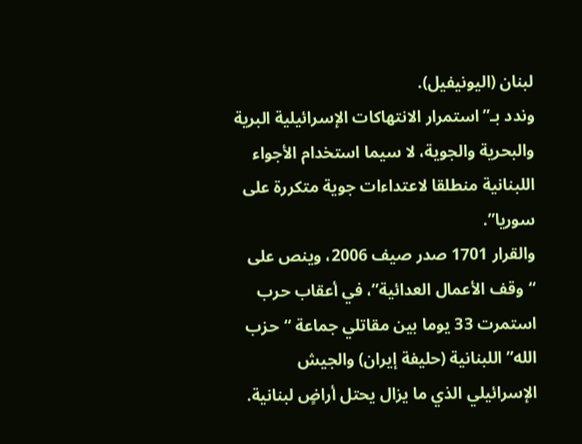لبنان (اليونيفيل).
وندد بـ”استمرار الانتهاكات الإسرائيلية البرية والبحرية والجوية، لا سيما استخدام الأجواء اللبنانية منطلقا لاعتداءات جوية متكررة على سوريا”.
والقرار 1701 صدر صيف 2006، وينص على “وقف الأعمال العدائية”، في أعقاب حرب استمرت 33 يوما بين مقاتلي جماعة “حزب الله” اللبنانية (حليفة إيران) والجيش الإسرائيلي الذي ما يزال يحتل أراضٍ لبنانية.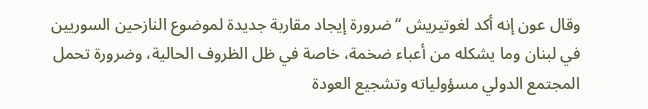وقال عون إنه أكد لغوتيريش “ضرورة إيجاد مقاربة جديدة لموضوع النازحين السوريين في لبنان وما يشكله من أعباء ضخمة، خاصة في ظل الظروف الحالية، وضرورة تحمل المجتمع الدولي مسؤولياته وتشجيع العودة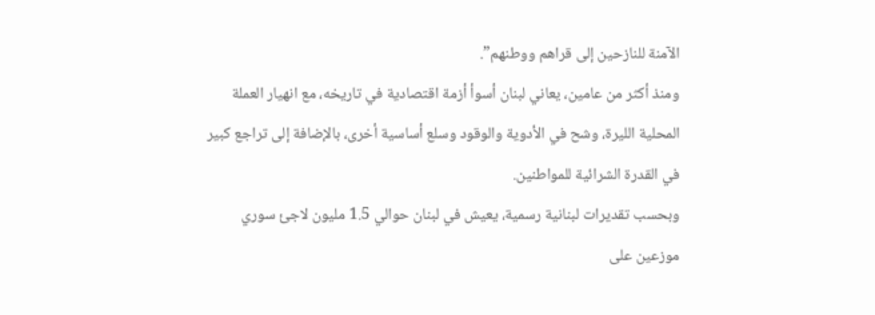الآمنة للنازحين إلى قراهم ووطنهم”.
ومنذ أكثر من عامين، يعاني لبنان أسوأ أزمة اقتصادية في تاريخه، مع انهيار العملة المحلية الليرة، وشح في الأدوية والوقود وسلع أساسية أخرى، بالإضافة إلى تراجع كبير في القدرة الشرائية للمواطنين.
وبحسب تقديرات لبنانية رسمية، يعيش في لبنان حوالي 1.5 مليون لاجئ سوري موزعين على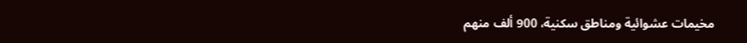مخيمات عشوائية ومناطق سكنية، 900 ألف منهم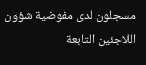مسجلون لدى مفوضية شؤون اللاجئين التابعة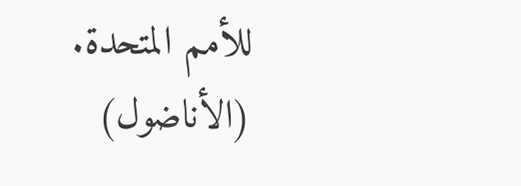للأمم المتحدة.
(الأناضول)